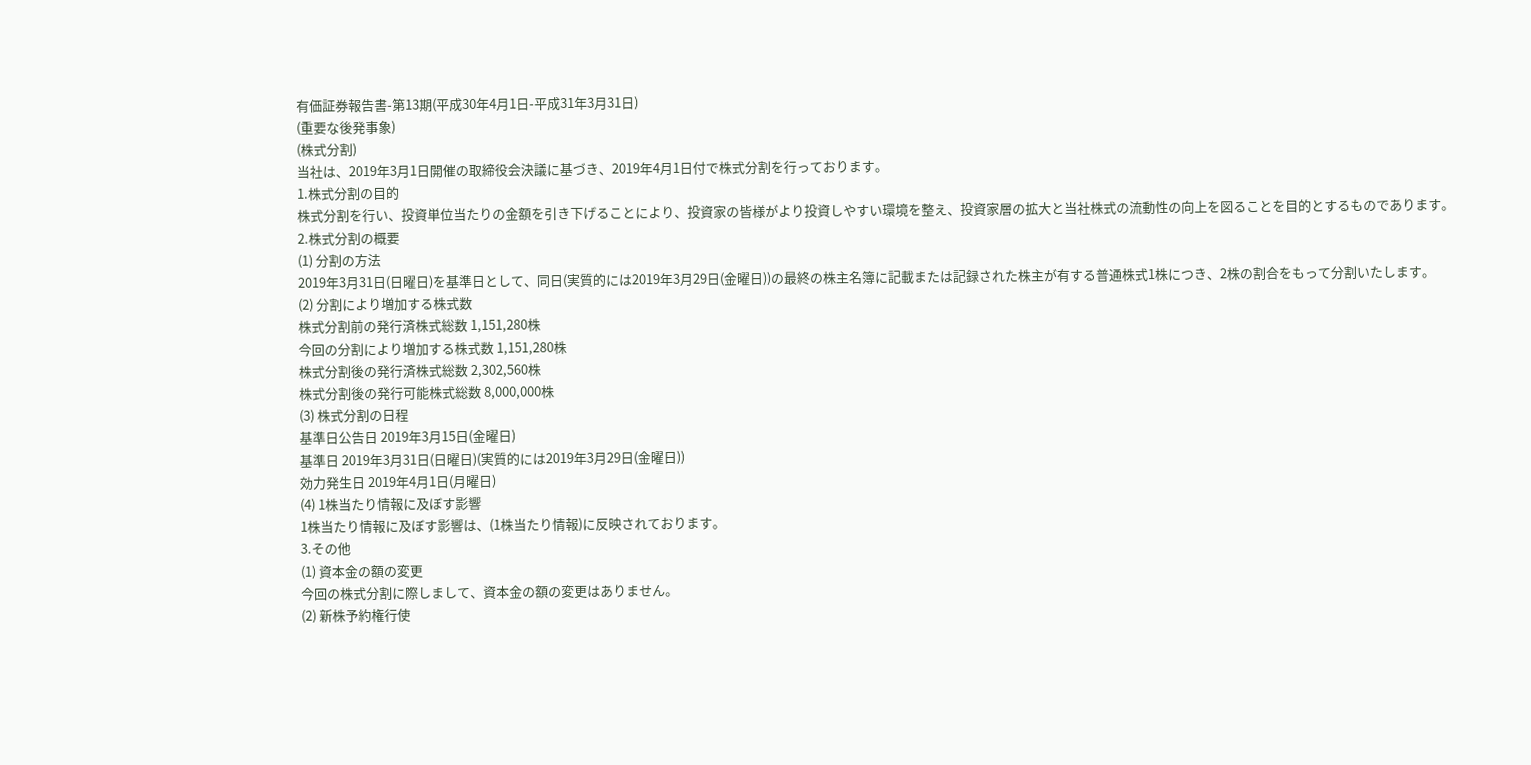有価証券報告書-第13期(平成30年4月1日-平成31年3月31日)
(重要な後発事象)
(株式分割)
当社は、2019年3月1日開催の取締役会決議に基づき、2019年4月1日付で株式分割を行っております。
1.株式分割の目的
株式分割を行い、投資単位当たりの金額を引き下げることにより、投資家の皆様がより投資しやすい環境を整え、投資家層の拡大と当社株式の流動性の向上を図ることを目的とするものであります。
2.株式分割の概要
(1) 分割の方法
2019年3月31日(日曜日)を基準日として、同日(実質的には2019年3月29日(金曜日))の最終の株主名簿に記載または記録された株主が有する普通株式1株につき、2株の割合をもって分割いたします。
(2) 分割により増加する株式数
株式分割前の発行済株式総数 1,151,280株
今回の分割により増加する株式数 1,151,280株
株式分割後の発行済株式総数 2,302,560株
株式分割後の発行可能株式総数 8,000,000株
(3) 株式分割の日程
基準日公告日 2019年3月15日(金曜日)
基準日 2019年3月31日(日曜日)(実質的には2019年3月29日(金曜日))
効力発生日 2019年4月1日(月曜日)
(4) 1株当たり情報に及ぼす影響
1株当たり情報に及ぼす影響は、(1株当たり情報)に反映されております。
3.その他
(1) 資本金の額の変更
今回の株式分割に際しまして、資本金の額の変更はありません。
(2) 新株予約権行使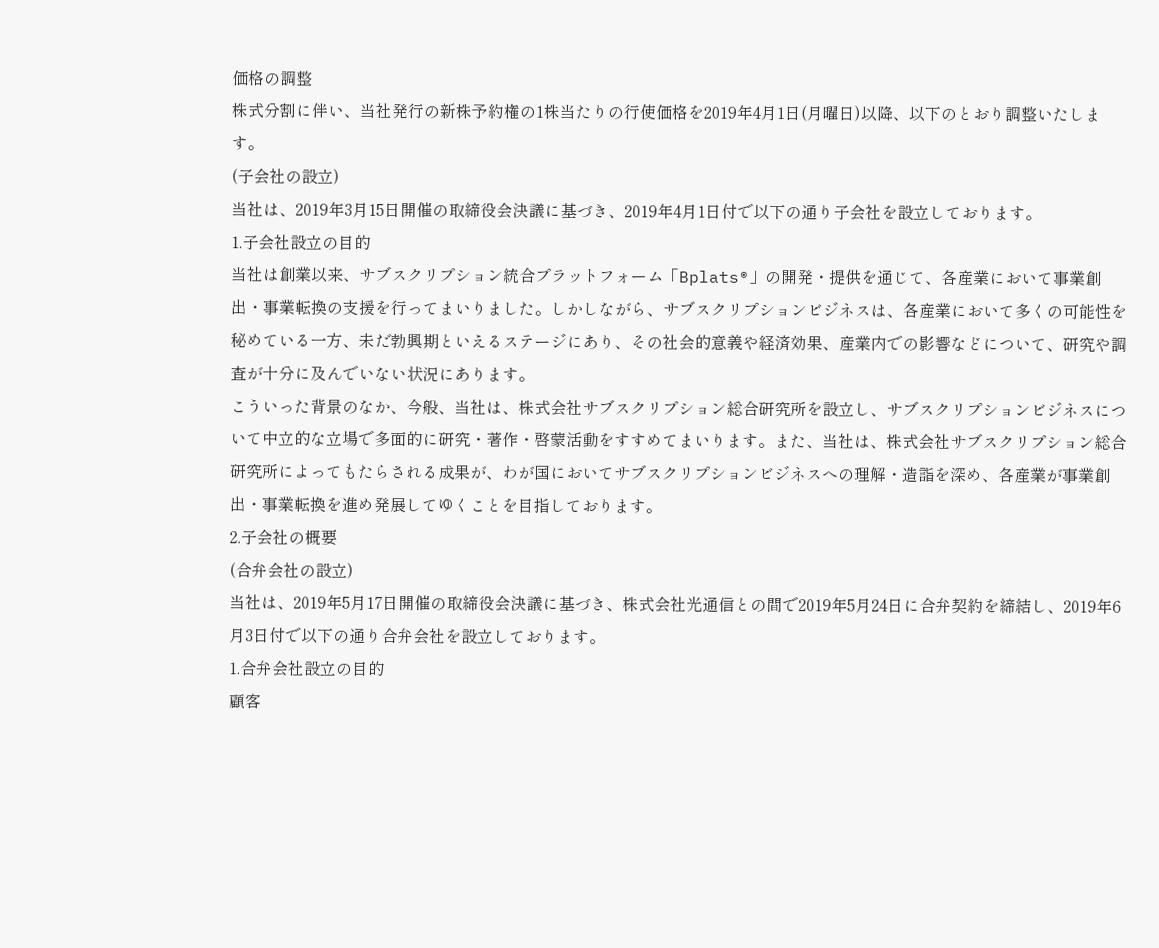価格の調整
株式分割に伴い、当社発行の新株予約権の1株当たりの行使価格を2019年4月1日(月曜日)以降、以下のとおり調整いたします。
(子会社の設立)
当社は、2019年3月15日開催の取締役会決議に基づき、2019年4月1日付で以下の通り子会社を設立しております。
1.子会社設立の目的
当社は創業以来、サブスクリプション統合プラットフォーム「Bplats®」の開発・提供を通じて、各産業において事業創出・事業転換の支援を行ってまいりました。しかしながら、サブスクリプションビジネスは、各産業において多くの可能性を秘めている一方、未だ勃興期といえるステージにあり、その社会的意義や経済効果、産業内での影響などについて、研究や調査が十分に及んでいない状況にあります。
こういった背景のなか、今般、当社は、株式会社サブスクリプション総合研究所を設立し、サブスクリプションビジネスについて中立的な立場で多面的に研究・著作・啓蒙活動をすすめてまいります。また、当社は、株式会社サブスクリプション総合研究所によってもたらされる成果が、わが国においてサブスクリプションビジネスへの理解・造詣を深め、各産業が事業創出・事業転換を進め発展してゆくことを目指しております。
2.子会社の概要
(合弁会社の設立)
当社は、2019年5月17日開催の取締役会決議に基づき、株式会社光通信との間で2019年5月24日に合弁契約を締結し、2019年6月3日付で以下の通り合弁会社を設立しております。
1.合弁会社設立の目的
顧客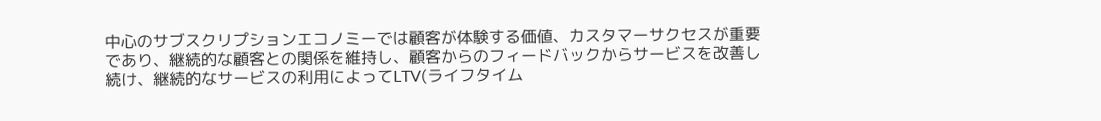中心のサブスクリプションエコノミーでは顧客が体験する価値、カスタマーサクセスが重要であり、継続的な顧客との関係を維持し、顧客からのフィードバックからサービスを改善し続け、継続的なサービスの利用によってLTV(ライフタイム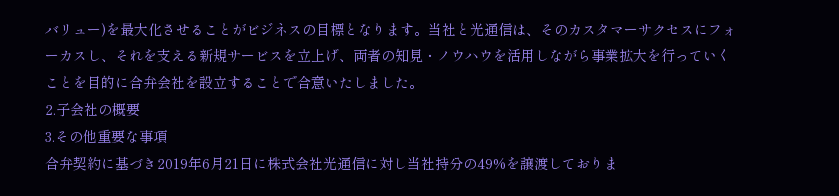バリュー)を最大化させることがビジネスの目標となります。当社と光通信は、そのカスタマーサクセスにフォーカスし、それを支える新規サービスを立上げ、両者の知見・ノウハウを活用しながら事業拡大を行っていくことを目的に合弁会社を設立することで合意いたしました。
2.子会社の概要
3.その他重要な事項
合弁契約に基づき2019年6月21日に株式会社光通信に対し当社持分の49%を譲渡しておりま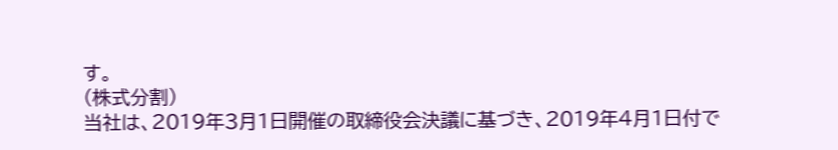す。
(株式分割)
当社は、2019年3月1日開催の取締役会決議に基づき、2019年4月1日付で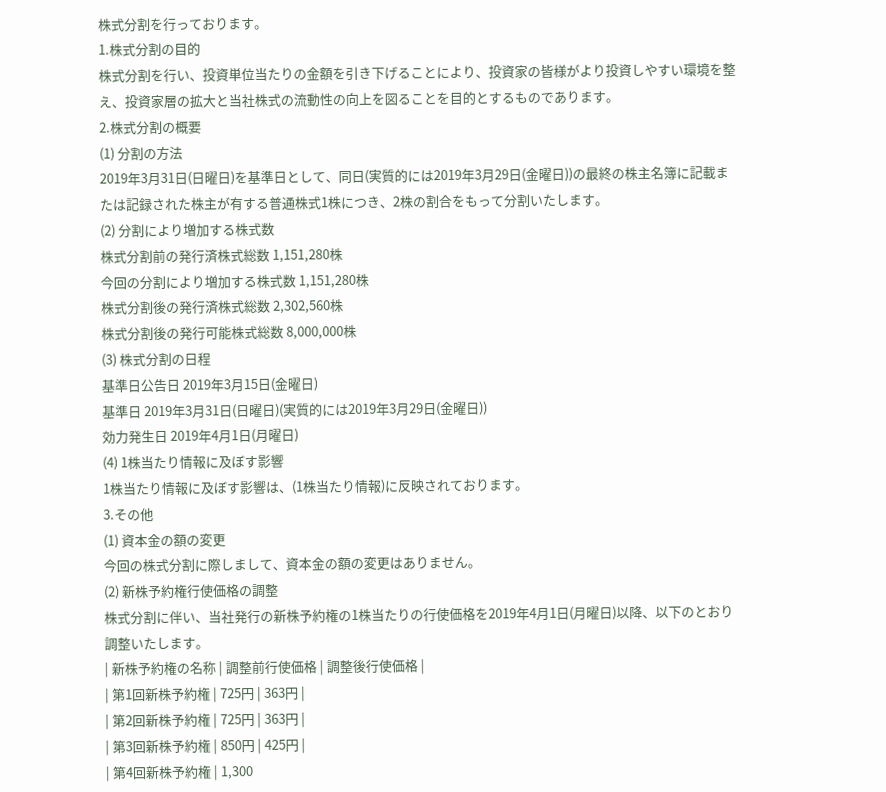株式分割を行っております。
1.株式分割の目的
株式分割を行い、投資単位当たりの金額を引き下げることにより、投資家の皆様がより投資しやすい環境を整え、投資家層の拡大と当社株式の流動性の向上を図ることを目的とするものであります。
2.株式分割の概要
(1) 分割の方法
2019年3月31日(日曜日)を基準日として、同日(実質的には2019年3月29日(金曜日))の最終の株主名簿に記載または記録された株主が有する普通株式1株につき、2株の割合をもって分割いたします。
(2) 分割により増加する株式数
株式分割前の発行済株式総数 1,151,280株
今回の分割により増加する株式数 1,151,280株
株式分割後の発行済株式総数 2,302,560株
株式分割後の発行可能株式総数 8,000,000株
(3) 株式分割の日程
基準日公告日 2019年3月15日(金曜日)
基準日 2019年3月31日(日曜日)(実質的には2019年3月29日(金曜日))
効力発生日 2019年4月1日(月曜日)
(4) 1株当たり情報に及ぼす影響
1株当たり情報に及ぼす影響は、(1株当たり情報)に反映されております。
3.その他
(1) 資本金の額の変更
今回の株式分割に際しまして、資本金の額の変更はありません。
(2) 新株予約権行使価格の調整
株式分割に伴い、当社発行の新株予約権の1株当たりの行使価格を2019年4月1日(月曜日)以降、以下のとおり調整いたします。
| 新株予約権の名称 | 調整前行使価格 | 調整後行使価格 |
| 第1回新株予約権 | 725円 | 363円 |
| 第2回新株予約権 | 725円 | 363円 |
| 第3回新株予約権 | 850円 | 425円 |
| 第4回新株予約権 | 1,300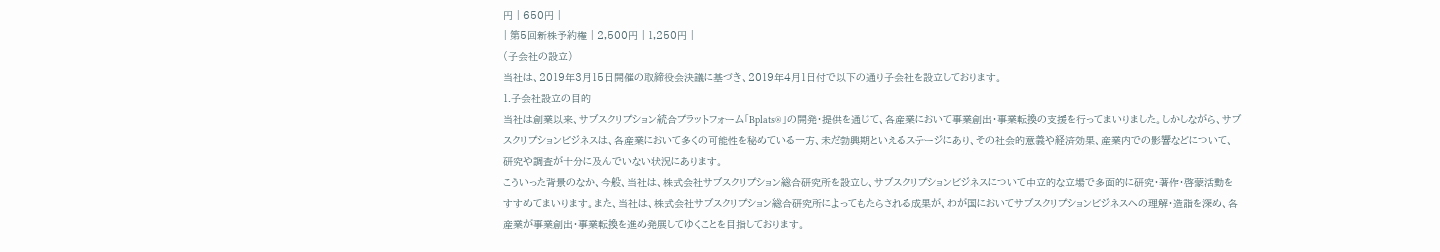円 | 650円 |
| 第5回新株予約権 | 2,500円 | 1,250円 |
(子会社の設立)
当社は、2019年3月15日開催の取締役会決議に基づき、2019年4月1日付で以下の通り子会社を設立しております。
1.子会社設立の目的
当社は創業以来、サブスクリプション統合プラットフォーム「Bplats®」の開発・提供を通じて、各産業において事業創出・事業転換の支援を行ってまいりました。しかしながら、サブスクリプションビジネスは、各産業において多くの可能性を秘めている一方、未だ勃興期といえるステージにあり、その社会的意義や経済効果、産業内での影響などについて、研究や調査が十分に及んでいない状況にあります。
こういった背景のなか、今般、当社は、株式会社サブスクリプション総合研究所を設立し、サブスクリプションビジネスについて中立的な立場で多面的に研究・著作・啓蒙活動をすすめてまいります。また、当社は、株式会社サブスクリプション総合研究所によってもたらされる成果が、わが国においてサブスクリプションビジネスへの理解・造詣を深め、各産業が事業創出・事業転換を進め発展してゆくことを目指しております。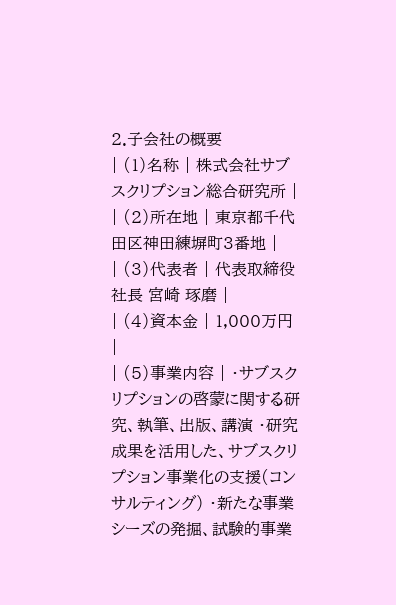2.子会社の概要
| (1)名称 | 株式会社サブスクリプション総合研究所 |
| (2)所在地 | 東京都千代田区神田練塀町3番地 |
| (3)代表者 | 代表取締役社長 宮崎 琢磨 |
| (4)資本金 | 1,000万円 |
| (5)事業内容 | ・サブスクリプションの啓蒙に関する研究、執筆、出版、講演 ・研究成果を活用した、サブスクリプション事業化の支援(コンサルティング) ・新たな事業シーズの発掘、試験的事業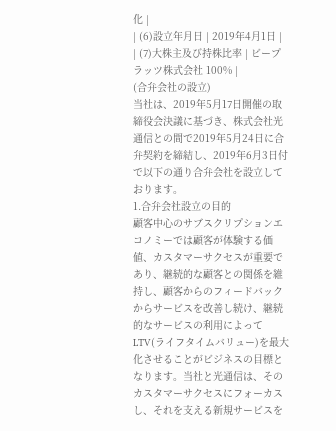化 |
| (6)設立年月日 | 2019年4月1日 |
| (7)大株主及び持株比率 | ビープラッツ株式会社 100% |
(合弁会社の設立)
当社は、2019年5月17日開催の取締役会決議に基づき、株式会社光通信との間で2019年5月24日に合弁契約を締結し、2019年6月3日付で以下の通り合弁会社を設立しております。
1.合弁会社設立の目的
顧客中心のサブスクリプションエコノミーでは顧客が体験する価値、カスタマーサクセスが重要であり、継続的な顧客との関係を維持し、顧客からのフィードバックからサービスを改善し続け、継続的なサービスの利用によってLTV(ライフタイムバリュー)を最大化させることがビジネスの目標となります。当社と光通信は、そのカスタマーサクセスにフォーカスし、それを支える新規サービスを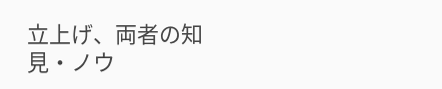立上げ、両者の知見・ノウ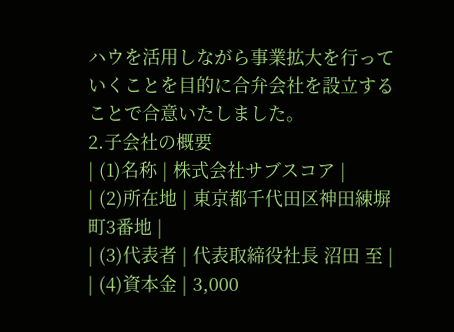ハウを活用しながら事業拡大を行っていくことを目的に合弁会社を設立することで合意いたしました。
2.子会社の概要
| (1)名称 | 株式会社サブスコア |
| (2)所在地 | 東京都千代田区神田練塀町3番地 |
| (3)代表者 | 代表取締役社長 沼田 至 |
| (4)資本金 | 3,000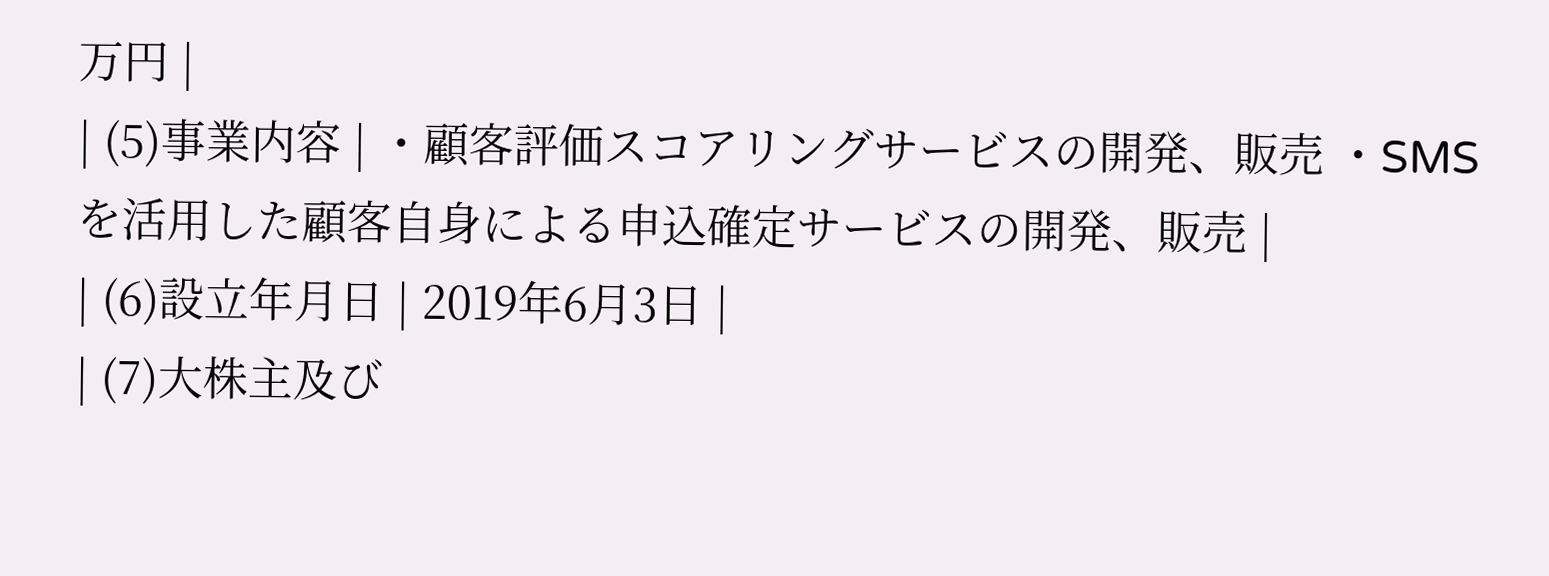万円 |
| (5)事業内容 | ・顧客評価スコアリングサービスの開発、販売 ・SMSを活用した顧客自身による申込確定サービスの開発、販売 |
| (6)設立年月日 | 2019年6月3日 |
| (7)大株主及び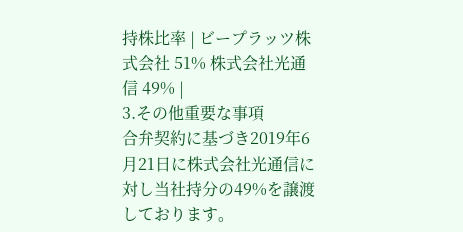持株比率 | ビープラッツ株式会社 51% 株式会社光通信 49% |
3.その他重要な事項
合弁契約に基づき2019年6月21日に株式会社光通信に対し当社持分の49%を譲渡しております。